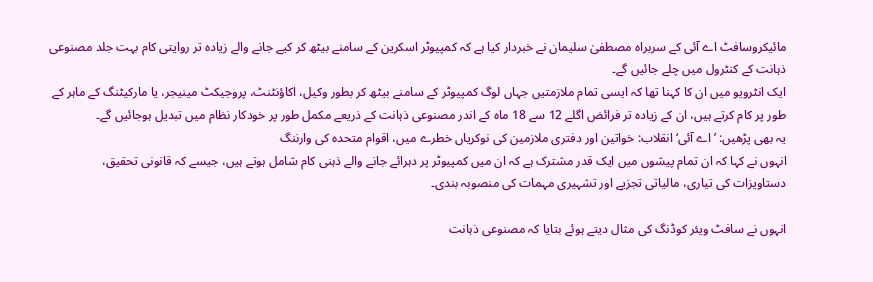مائیکروسافٹ اے آئی کے سربراہ مصطفیٰ سلیمان نے خبردار کیا ہے کہ کمپیوٹر اسکرین کے سامنے بیٹھ کر کیے جانے والے زیادہ تر روایتی کام بہت جلد مصنوعی ذہانت کے کنٹرول میں چلے جائیں گے۔
ایک انٹرویو میں ان کا کہنا تھا کہ ایسی تمام ملازمتیں جہاں لوگ کمپیوٹر کے سامنے بیٹھ کر بطور وکیل، اکاؤنٹنٹ، پروجیکٹ مینیجر، یا مارکیٹنگ کے ماہر کے طور پر کام کرتے ہیں، ان کے زیادہ تر فرائض اگلے 12 سے 18 ماہ کے اندر مصنوعی ذہانت کے ذریعے مکمل طور پر خودکار نظام میں تبدیل ہوجائیں گے۔
یہ بھی پڑھیں: ’اے آئی‘ انقلاب: خواتین اور دفتری ملازمین کی نوکریاں خطرے میں، اقوام متحدہ کی وارننگ
انہوں نے کہا کہ ان تمام پیشوں میں ایک قدر مشترک ہے کہ ان میں کمپیوٹر پر دہرائے جانے والے ذہنی کام شامل ہوتے ہیں، جیسے کہ قانونی تحقیق، دستاویزات کی تیاری، مالیاتی تجزیے اور تشہیری مہمات کی منصوبہ بندی۔

انہوں نے سافٹ ویئر کوڈنگ کی مثال دیتے ہوئے بتایا کہ مصنوعی ذہانت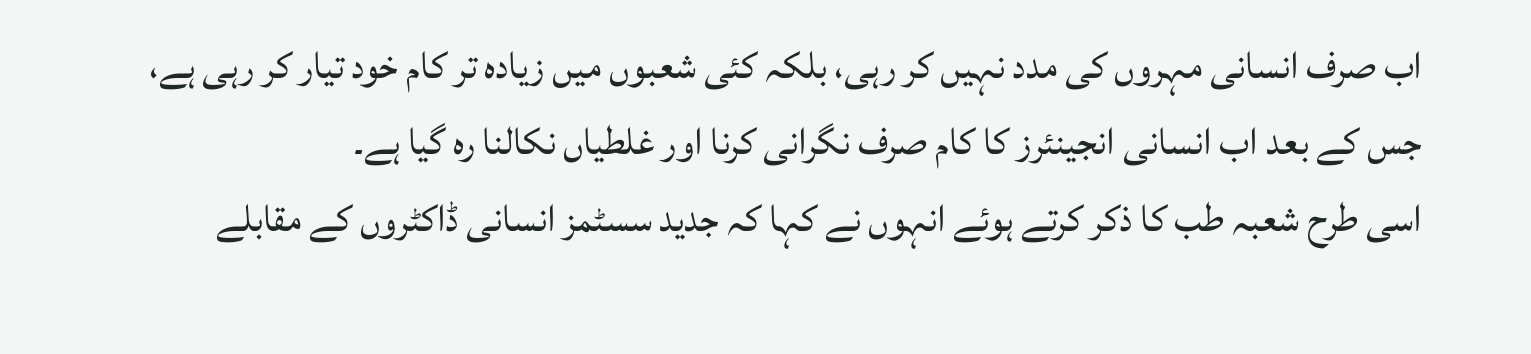اب صرف انسانی مہروں کی مدد نہیں کر رہی، بلکہ کئی شعبوں میں زیادہ تر کام خود تیار کر رہی ہے، جس کے بعد اب انسانی انجینئرز کا کام صرف نگرانی کرنا اور غلطیاں نکالنا رہ گیا ہے۔
اسی طرح شعبہ طب کا ذکر کرتے ہوئے انہوں نے کہا کہ جدید سسٹمز انسانی ڈاکٹروں کے مقابلے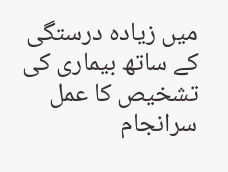میں زیادہ درستگی کے ساتھ بیماری کی تشخیص کا عمل سرانجام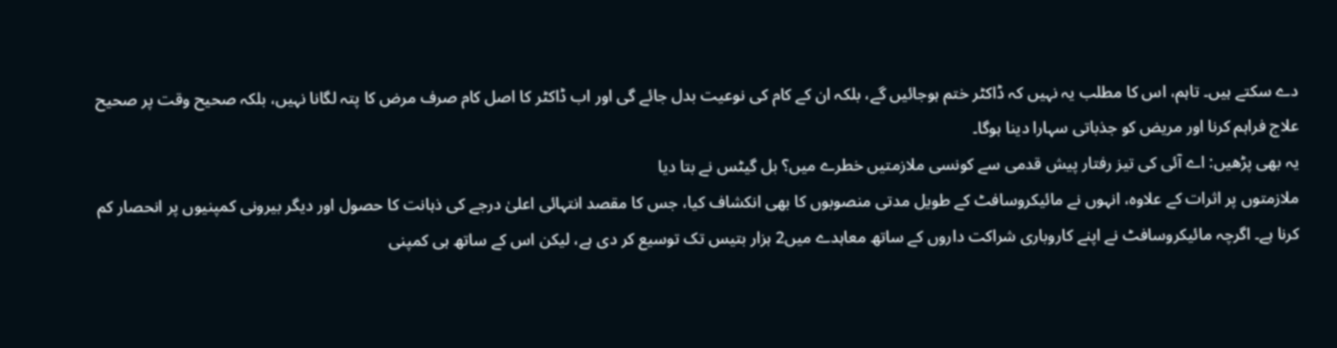دے سکتے ہیں۔ تاہم، اس کا مطلب یہ نہیں کہ ڈاکٹر ختم ہوجائیں گے، بلکہ ان کے کام کی نوعیت بدل جائے گی اور اب ڈاکٹر کا اصل کام صرف مرض کا پتہ لگانا نہیں، بلکہ صحیح وقت پر صحیح علاج فراہم کرنا اور مریض کو جذباتی سہارا دینا ہوگا۔
یہ بھی پڑھیں: اے آئی کی تیز رفتار پیش قدمی سے کونسی ملازمتیں خطرے میں؟ بل گیٹس نے بتا دیا
ملازمتوں پر اثرات کے علاوہ، انہوں نے مائیکروسافٹ کے طویل مدتی منصوبوں کا بھی انکشاف کیا، جس کا مقصد انتہائی اعلیٰ درجے کی ذہانت کا حصول اور دیگر بیرونی کمپنیوں پر انحصار کم کرنا ہے۔ اگرچہ مائیکروسافٹ نے اپنے کاروباری شراکت داروں کے ساتھ معاہدے میں2 ہزار بتیس تک توسیع کر دی ہے، لیکن اس کے ساتھ ہی کمپنی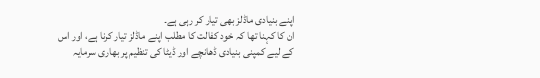اپنے بنیادی ماڈلز بھی تیار کر رہی ہے۔
ان کا کہنا تھا کہ خود کفالت کا مطلب اپنے ماڈلز تیار کرنا ہے، اور اس کے لیے کمپنی بنیادی ڈھانچے اور ڈیٹا کی تنظیم پر بھاری سرمایہ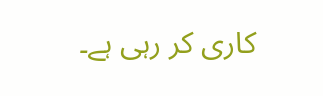کاری کر رہی ہے۔